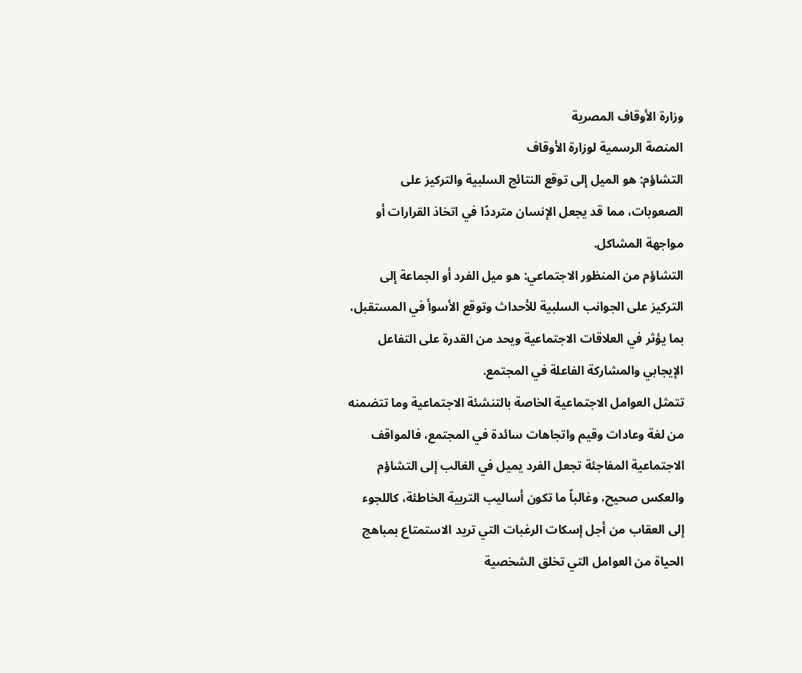وزارة الأوقاف المصرية
المنصة الرسمية لوزارة الأوقاف
التشاؤم: هو الميل إلى توقع النتائج السلبية والتركيز على الصعوبات، مما قد يجعل الإنسان مترددًا في اتخاذ القرارات أو مواجهة المشاكل.
التشاؤم من المنظور الاجتماعي: هو ميل الفرد أو الجماعة إلى التركيز على الجوانب السلبية للأحداث وتوقع الأسوأ في المستقبل، بما يؤثر في العلاقات الاجتماعية ويحد من القدرة على التفاعل الإيجابي والمشاركة الفاعلة في المجتمع.
تتمثل العوامل الاجتماعية الخاصة بالتنشئة الاجتماعية وما تتضمنه من لغة وعادات وقيم واتجاهات سائدة في المجتمع، فالمواقف الاجتماعية المفاجئة تجعل الفرد يميل في الغالب إلى التشاؤم والعكس صحيح، وغالباً ما تكون أساليب التربية الخاطئة، كاللجوء إلى العقاب من أجل إسكات الرغبات التي تريد الاستمتاع بمباهج الحياة من العوامل التي تخلق الشخصية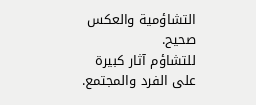التشاؤمية والعكس صحيح.
للتشاؤم آثار كبيرة على الفرد والمجتمع.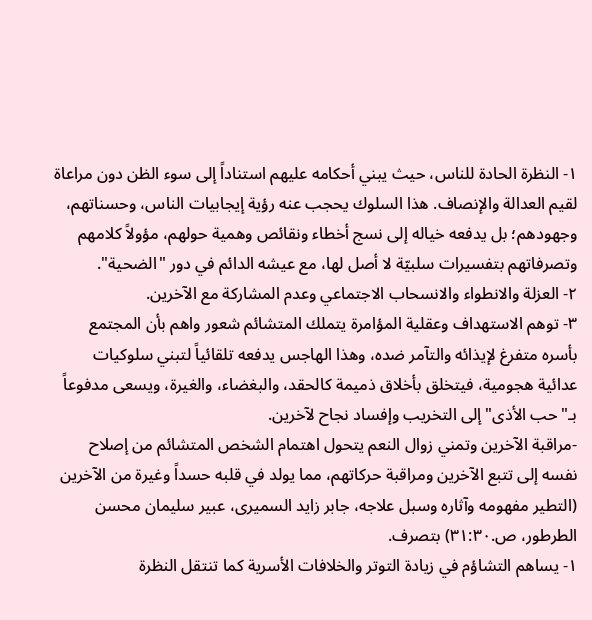١- النظرة الحادة للناس، حيث يبني أحكامه عليهم استناداً إلى سوء الظن دون مراعاة لقيم العدالة والإنصاف. هذا السلوك يحجب عنه رؤية إيجابيات الناس، وحسناتهم، وجهودهم؛ بل يدفعه خياله إلى نسج أخطاء ونقائص وهمية حولهم، مؤولاً كلامهم وتصرفاتهم بتفسيرات سلبيّة لا أصل لها، مع عيشه الدائم في دور "الضحية".
٢- العزلة والانطواء والانسحاب الاجتماعي وعدم المشاركة مع الآخرين.
٣- توهم الاستهداف وعقلية المؤامرة يتملك المتشائم شعور واهم بأن المجتمع بأسره متفرغ لإيذائه والتآمر ضده، وهذا الهاجس يدفعه تلقائياً لتبني سلوكيات عدائية هجومية، فيتخلق بأخلاق ذميمة كالحقد، والبغضاء، والغيرة، ويسعى مدفوعاً بـ"حب الأذى" إلى التخريب وإفساد نجاح لآخرين.
-مراقبة الآخرين وتمني زوال النعم يتحول اهتمام الشخص المتشائم من إصلاح نفسه إلى تتبع الآخرين ومراقبة حركاتهم، مما يولد في قلبه حسداً وغيرة من الآخرين (التطير مفهومه وآثاره وسبل علاجه، جابر زايد السميرى، عبير سليمان محسن الطرطور، ص.٣١:٣٠) بتصرف.
١- يساهم التشاؤم في زيادة التوتر والخلافات الأسرية كما تنتقل النظرة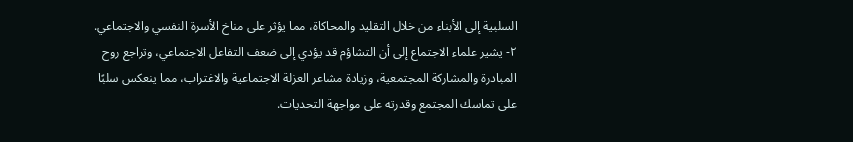السلبية إلى الأبناء من خلال التقليد والمحاكاة، مما يؤثر على مناخ الأسرة النفسي والاجتماعي.
٢- يشير علماء الاجتماع إلى أن التشاؤم قد يؤدي إلى ضعف التفاعل الاجتماعي، وتراجع روح المبادرة والمشاركة المجتمعية، وزيادة مشاعر العزلة الاجتماعية والاغتراب، مما ينعكس سلبًا على تماسك المجتمع وقدرته على مواجهة التحديات.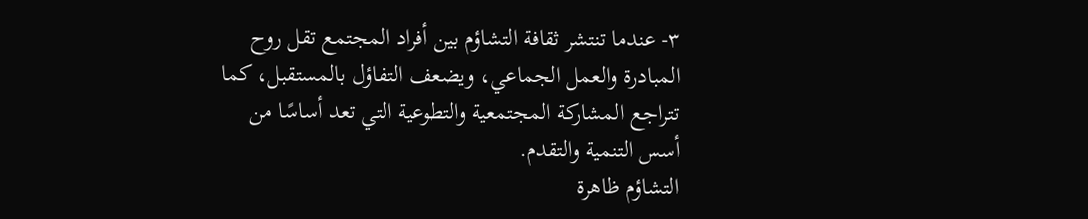٣- عندما تنتشر ثقافة التشاؤم بين أفراد المجتمع تقل روح المبادرة والعمل الجماعي، ويضعف التفاؤل بالمستقبل، كما تتراجع المشاركة المجتمعية والتطوعية التي تعد أساسًا من أسس التنمية والتقدم.
التشاؤم ظاهرة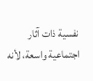نفسية ذات آثار اجتماعية واسعة، لأنه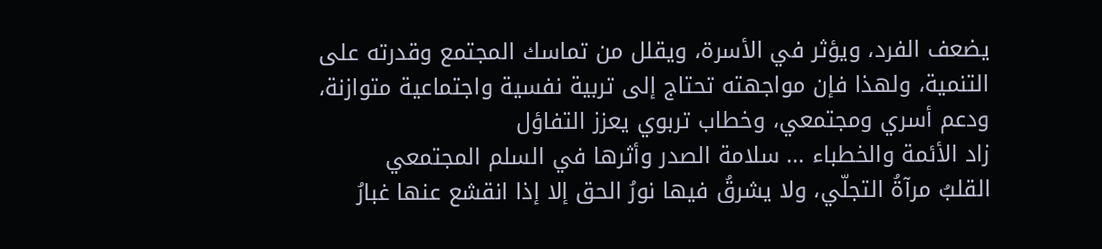يضعف الفرد، ويؤثر في الأسرة، ويقلل من تماسك المجتمع وقدرته على التنمية، ولهذا فإن مواجهته تحتاج إلى تربية نفسية واجتماعية متوازنة، ودعم أسري ومجتمعي، وخطاب تربوي يعزز التفاؤل
زاد الأئمة والخطباء ... سلامة الصدر وأثرها في السلم المجتمعي
القلبُ مرآةُ التجلّي، ولا يشرقُ فيها نورُ الحق إلا إذا انقشع عنها غبارُ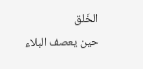الخَلق
حين يعصف البلاء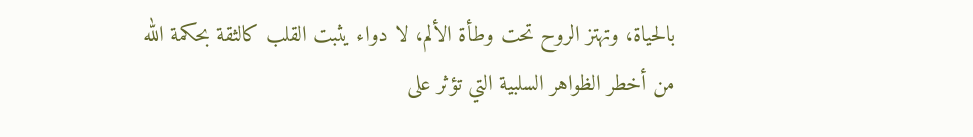بالحياة، وتهتز الروح تحت وطأة الألم، لا دواء يثبت القلب كالثقة بحكمة الله
من أخطر الظواهر السلبية التي تؤثر على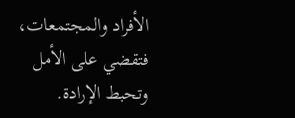الأفراد والمجتمعات، فتقضي على الأمل وتحبط الإرادة.